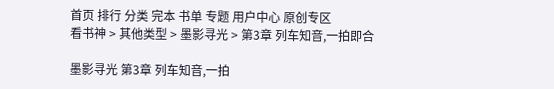首页 排行 分类 完本 书单 专题 用户中心 原创专区
看书神 > 其他类型 > 墨影寻光 > 第3章 列车知音,一拍即合

墨影寻光 第3章 列车知音,一拍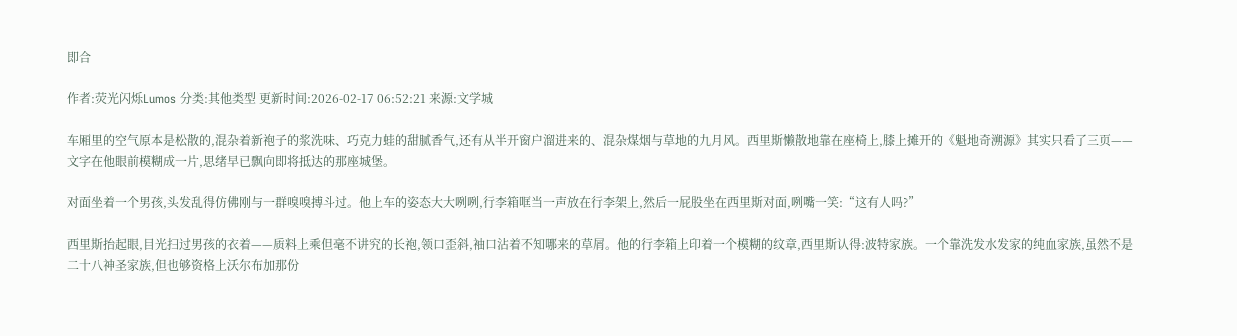即合

作者:荧光闪烁Lumos 分类:其他类型 更新时间:2026-02-17 06:52:21 来源:文学城

车厢里的空气原本是松散的,混杂着新袍子的浆洗味、巧克力蛙的甜腻香气,还有从半开窗户溜进来的、混杂煤烟与草地的九月风。西里斯懒散地靠在座椅上,膝上摊开的《魁地奇溯源》其实只看了三页——文字在他眼前模糊成一片,思绪早已飘向即将抵达的那座城堡。

对面坐着一个男孩,头发乱得仿佛刚与一群嗅嗅搏斗过。他上车的姿态大大咧咧,行李箱哐当一声放在行李架上,然后一屁股坐在西里斯对面,咧嘴一笑:“这有人吗?”

西里斯抬起眼,目光扫过男孩的衣着——质料上乘但毫不讲究的长袍,领口歪斜,袖口沾着不知哪来的草屑。他的行李箱上印着一个模糊的纹章,西里斯认得:波特家族。一个靠洗发水发家的纯血家族,虽然不是二十八神圣家族,但也够资格上沃尔布加那份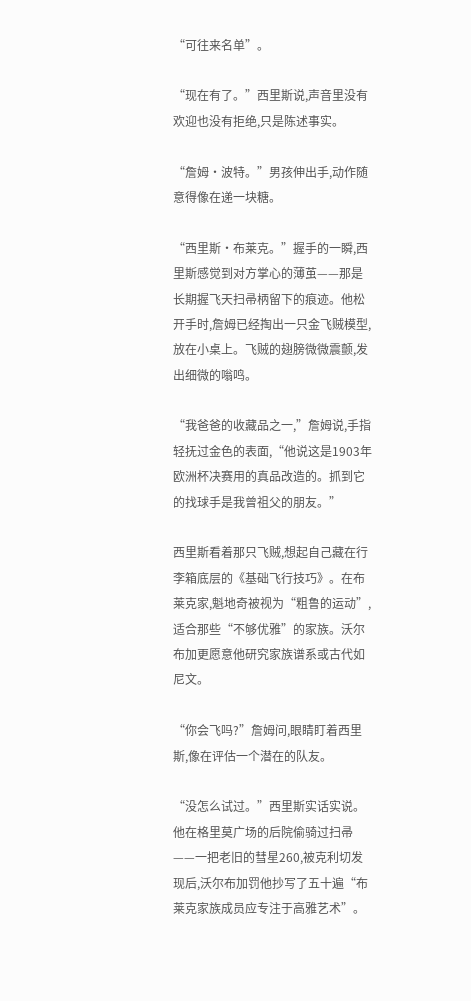“可往来名单”。

“现在有了。”西里斯说,声音里没有欢迎也没有拒绝,只是陈述事实。

“詹姆·波特。”男孩伸出手,动作随意得像在递一块糖。

“西里斯·布莱克。”握手的一瞬,西里斯感觉到对方掌心的薄茧——那是长期握飞天扫帚柄留下的痕迹。他松开手时,詹姆已经掏出一只金飞贼模型,放在小桌上。飞贼的翅膀微微震颤,发出细微的嗡鸣。

“我爸爸的收藏品之一,”詹姆说,手指轻抚过金色的表面,“他说这是1903年欧洲杯决赛用的真品改造的。抓到它的找球手是我曾祖父的朋友。”

西里斯看着那只飞贼,想起自己藏在行李箱底层的《基础飞行技巧》。在布莱克家,魁地奇被视为“粗鲁的运动”,适合那些“不够优雅”的家族。沃尔布加更愿意他研究家族谱系或古代如尼文。

“你会飞吗?”詹姆问,眼睛盯着西里斯,像在评估一个潜在的队友。

“没怎么试过。”西里斯实话实说。他在格里莫广场的后院偷骑过扫帚——一把老旧的彗星260,被克利切发现后,沃尔布加罚他抄写了五十遍“布莱克家族成员应专注于高雅艺术”。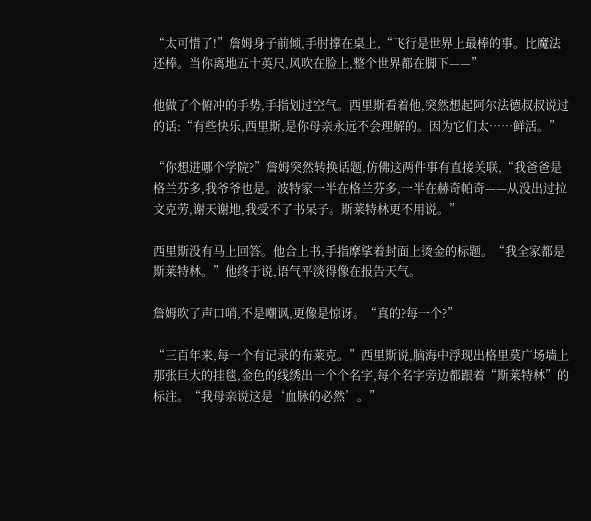“太可惜了!”詹姆身子前倾,手肘撑在桌上,“飞行是世界上最棒的事。比魔法还棒。当你离地五十英尺,风吹在脸上,整个世界都在脚下——”

他做了个俯冲的手势,手指划过空气。西里斯看着他,突然想起阿尔法德叔叔说过的话:“有些快乐,西里斯,是你母亲永远不会理解的。因为它们太……鲜活。”

“你想进哪个学院?”詹姆突然转换话题,仿佛这两件事有直接关联,“我爸爸是格兰芬多,我爷爷也是。波特家一半在格兰芬多,一半在赫奇帕奇——从没出过拉文克劳,谢天谢地,我受不了书呆子。斯莱特林更不用说。”

西里斯没有马上回答。他合上书,手指摩挲着封面上烫金的标题。“我全家都是斯莱特林。”他终于说,语气平淡得像在报告天气。

詹姆吹了声口哨,不是嘲讽,更像是惊讶。“真的?每一个?”

“三百年来,每一个有记录的布莱克。”西里斯说,脑海中浮现出格里莫广场墙上那张巨大的挂毯,金色的线绣出一个个名字,每个名字旁边都跟着“斯莱特林”的标注。“我母亲说这是‘血脉的必然’。”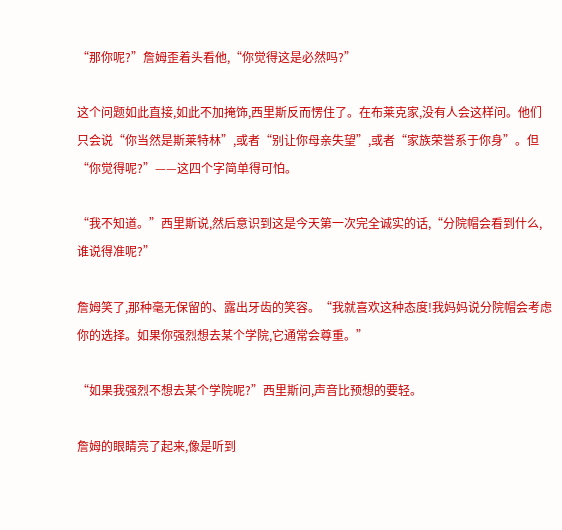“那你呢?”詹姆歪着头看他,“你觉得这是必然吗?”

这个问题如此直接,如此不加掩饰,西里斯反而愣住了。在布莱克家,没有人会这样问。他们只会说“你当然是斯莱特林”,或者“别让你母亲失望”,或者“家族荣誉系于你身”。但“你觉得呢?”——这四个字简单得可怕。

“我不知道。”西里斯说,然后意识到这是今天第一次完全诚实的话,“分院帽会看到什么,谁说得准呢?”

詹姆笑了,那种毫无保留的、露出牙齿的笑容。“我就喜欢这种态度!我妈妈说分院帽会考虑你的选择。如果你强烈想去某个学院,它通常会尊重。”

“如果我强烈不想去某个学院呢?”西里斯问,声音比预想的要轻。

詹姆的眼睛亮了起来,像是听到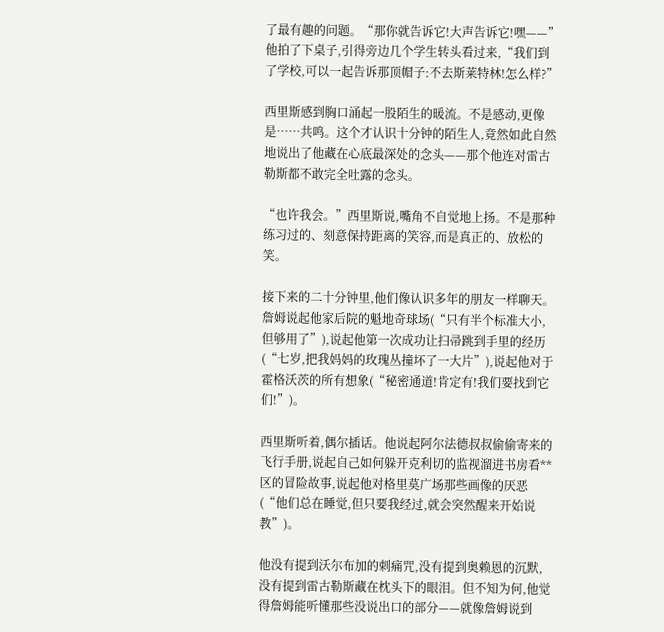了最有趣的问题。“那你就告诉它!大声告诉它!嘿——”他拍了下桌子,引得旁边几个学生转头看过来,“我们到了学校,可以一起告诉那顶帽子:不去斯莱特林!怎么样?”

西里斯感到胸口涌起一股陌生的暖流。不是感动,更像是……共鸣。这个才认识十分钟的陌生人,竟然如此自然地说出了他藏在心底最深处的念头——那个他连对雷古勒斯都不敢完全吐露的念头。

“也许我会。”西里斯说,嘴角不自觉地上扬。不是那种练习过的、刻意保持距离的笑容,而是真正的、放松的笑。

接下来的二十分钟里,他们像认识多年的朋友一样聊天。詹姆说起他家后院的魁地奇球场(“只有半个标准大小,但够用了”),说起他第一次成功让扫帚跳到手里的经历(“七岁,把我妈妈的玫瑰丛撞坏了一大片”),说起他对于霍格沃茨的所有想象(“秘密通道!肯定有!我们要找到它们!”)。

西里斯听着,偶尔插话。他说起阿尔法德叔叔偷偷寄来的飞行手册,说起自己如何躲开克利切的监视溜进书房看**区的冒险故事,说起他对格里莫广场那些画像的厌恶(“他们总在睡觉,但只要我经过,就会突然醒来开始说教”)。

他没有提到沃尔布加的刺痛咒,没有提到奥赖恩的沉默,没有提到雷古勒斯藏在枕头下的眼泪。但不知为何,他觉得詹姆能听懂那些没说出口的部分——就像詹姆说到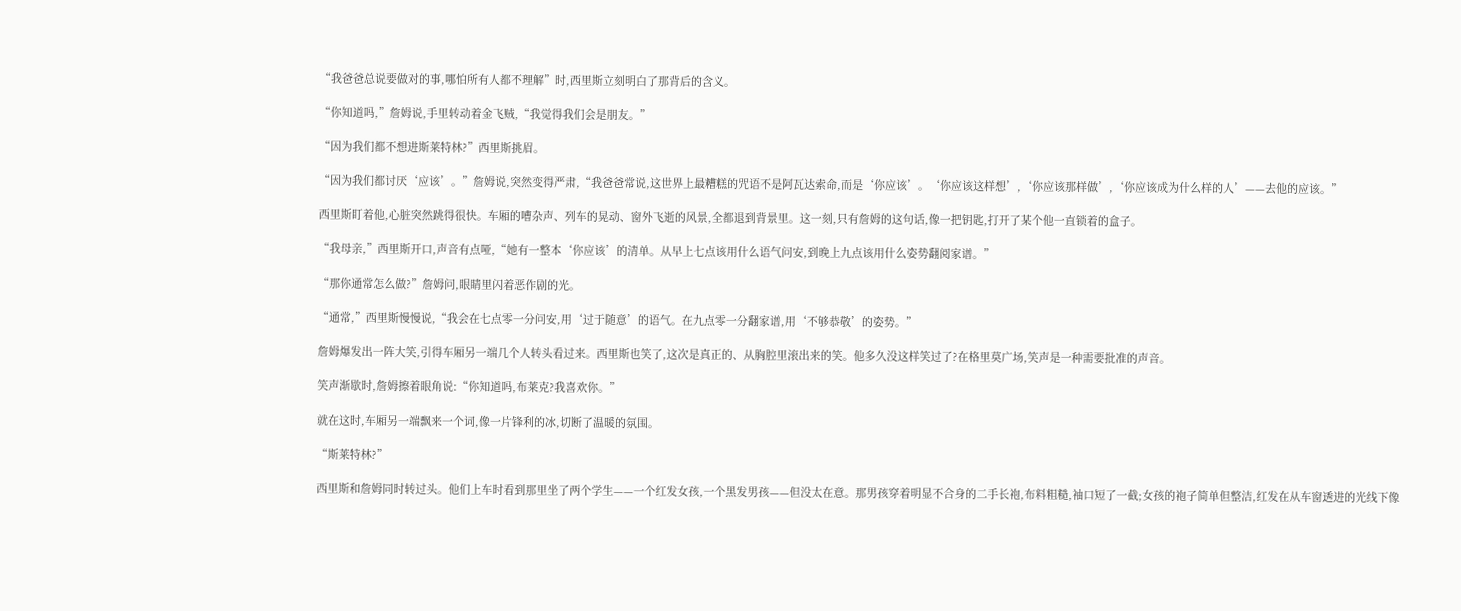“我爸爸总说要做对的事,哪怕所有人都不理解”时,西里斯立刻明白了那背后的含义。

“你知道吗,”詹姆说,手里转动着金飞贼,“我觉得我们会是朋友。”

“因为我们都不想进斯莱特林?”西里斯挑眉。

“因为我们都讨厌‘应该’。”詹姆说,突然变得严肃,“我爸爸常说,这世界上最糟糕的咒语不是阿瓦达索命,而是‘你应该’。‘你应该这样想’,‘你应该那样做’,‘你应该成为什么样的人’——去他的应该。”

西里斯盯着他,心脏突然跳得很快。车厢的嘈杂声、列车的晃动、窗外飞逝的风景,全都退到背景里。这一刻,只有詹姆的这句话,像一把钥匙,打开了某个他一直锁着的盒子。

“我母亲,”西里斯开口,声音有点哑,“她有一整本‘你应该’的清单。从早上七点该用什么语气问安,到晚上九点该用什么姿势翻阅家谱。”

“那你通常怎么做?”詹姆问,眼睛里闪着恶作剧的光。

“通常,”西里斯慢慢说,“我会在七点零一分问安,用‘过于随意’的语气。在九点零一分翻家谱,用‘不够恭敬’的姿势。”

詹姆爆发出一阵大笑,引得车厢另一端几个人转头看过来。西里斯也笑了,这次是真正的、从胸腔里滚出来的笑。他多久没这样笑过了?在格里莫广场,笑声是一种需要批准的声音。

笑声渐歇时,詹姆擦着眼角说:“你知道吗,布莱克?我喜欢你。”

就在这时,车厢另一端飘来一个词,像一片锋利的冰,切断了温暖的氛围。

“斯莱特林?”

西里斯和詹姆同时转过头。他们上车时看到那里坐了两个学生——一个红发女孩,一个黑发男孩——但没太在意。那男孩穿着明显不合身的二手长袍,布料粗糙,袖口短了一截;女孩的袍子简单但整洁,红发在从车窗透进的光线下像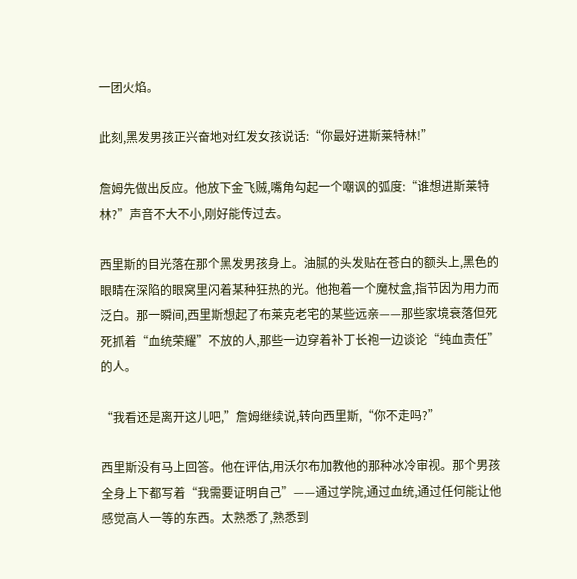一团火焰。

此刻,黑发男孩正兴奋地对红发女孩说话:“你最好进斯莱特林!”

詹姆先做出反应。他放下金飞贼,嘴角勾起一个嘲讽的弧度:“谁想进斯莱特林?”声音不大不小,刚好能传过去。

西里斯的目光落在那个黑发男孩身上。油腻的头发贴在苍白的额头上,黑色的眼睛在深陷的眼窝里闪着某种狂热的光。他抱着一个魔杖盒,指节因为用力而泛白。那一瞬间,西里斯想起了布莱克老宅的某些远亲——那些家境衰落但死死抓着“血统荣耀”不放的人,那些一边穿着补丁长袍一边谈论“纯血责任”的人。

“我看还是离开这儿吧,”詹姆继续说,转向西里斯,“你不走吗?”

西里斯没有马上回答。他在评估,用沃尔布加教他的那种冰冷审视。那个男孩全身上下都写着“我需要证明自己”——通过学院,通过血统,通过任何能让他感觉高人一等的东西。太熟悉了,熟悉到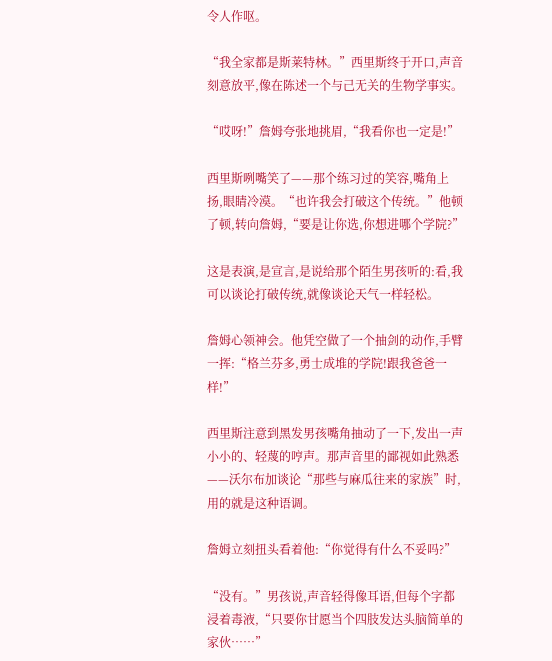令人作呕。

“我全家都是斯莱特林。”西里斯终于开口,声音刻意放平,像在陈述一个与己无关的生物学事实。

“哎呀!”詹姆夸张地挑眉,“我看你也一定是!”

西里斯咧嘴笑了——那个练习过的笑容,嘴角上扬,眼睛冷漠。“也许我会打破这个传统。”他顿了顿,转向詹姆,“要是让你选,你想进哪个学院?”

这是表演,是宣言,是说给那个陌生男孩听的:看,我可以谈论打破传统,就像谈论天气一样轻松。

詹姆心领神会。他凭空做了一个抽剑的动作,手臂一挥:“格兰芬多,勇士成堆的学院!跟我爸爸一样!”

西里斯注意到黑发男孩嘴角抽动了一下,发出一声小小的、轻蔑的哼声。那声音里的鄙视如此熟悉——沃尔布加谈论“那些与麻瓜往来的家族”时,用的就是这种语调。

詹姆立刻扭头看着他:“你觉得有什么不妥吗?”

“没有。”男孩说,声音轻得像耳语,但每个字都浸着毒液,“只要你甘愿当个四肢发达头脑简单的家伙……”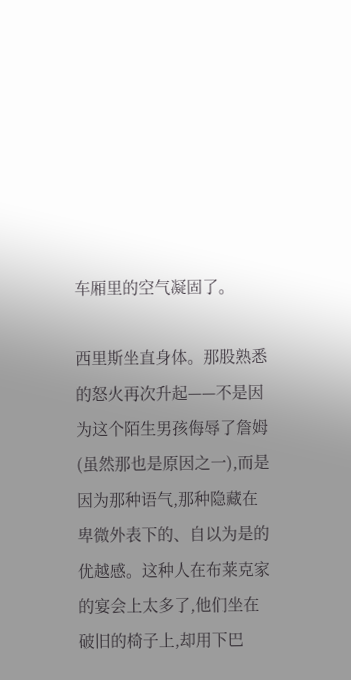车厢里的空气凝固了。

西里斯坐直身体。那股熟悉的怒火再次升起——不是因为这个陌生男孩侮辱了詹姆(虽然那也是原因之一),而是因为那种语气,那种隐藏在卑微外表下的、自以为是的优越感。这种人在布莱克家的宴会上太多了,他们坐在破旧的椅子上,却用下巴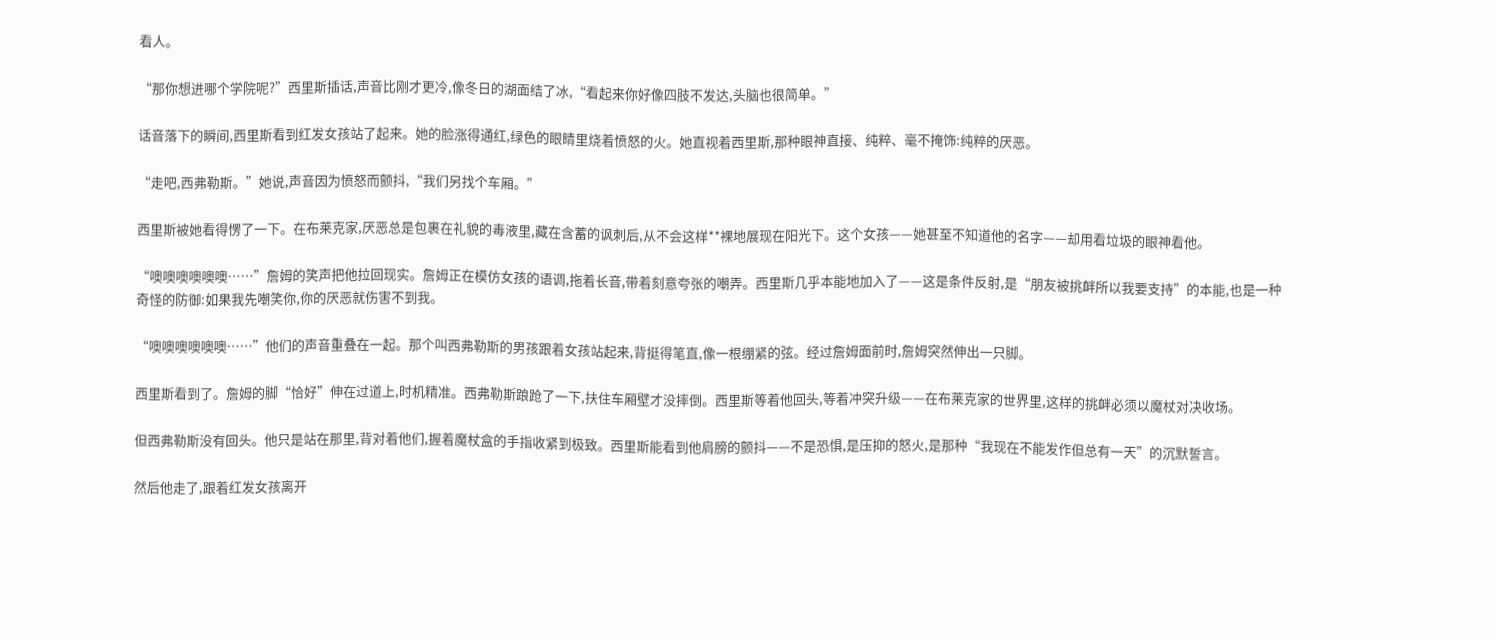看人。

“那你想进哪个学院呢?”西里斯插话,声音比刚才更冷,像冬日的湖面结了冰,“看起来你好像四肢不发达,头脑也很简单。”

话音落下的瞬间,西里斯看到红发女孩站了起来。她的脸涨得通红,绿色的眼睛里烧着愤怒的火。她直视着西里斯,那种眼神直接、纯粹、毫不掩饰:纯粹的厌恶。

“走吧,西弗勒斯。”她说,声音因为愤怒而颤抖,“我们另找个车厢。”

西里斯被她看得愣了一下。在布莱克家,厌恶总是包裹在礼貌的毒液里,藏在含蓄的讽刺后,从不会这样**裸地展现在阳光下。这个女孩——她甚至不知道他的名字——却用看垃圾的眼神看他。

“噢噢噢噢噢噢……”詹姆的笑声把他拉回现实。詹姆正在模仿女孩的语调,拖着长音,带着刻意夸张的嘲弄。西里斯几乎本能地加入了——这是条件反射,是“朋友被挑衅所以我要支持”的本能,也是一种奇怪的防御:如果我先嘲笑你,你的厌恶就伤害不到我。

“噢噢噢噢噢噢……”他们的声音重叠在一起。那个叫西弗勒斯的男孩跟着女孩站起来,背挺得笔直,像一根绷紧的弦。经过詹姆面前时,詹姆突然伸出一只脚。

西里斯看到了。詹姆的脚“恰好”伸在过道上,时机精准。西弗勒斯踉跄了一下,扶住车厢壁才没摔倒。西里斯等着他回头,等着冲突升级——在布莱克家的世界里,这样的挑衅必须以魔杖对决收场。

但西弗勒斯没有回头。他只是站在那里,背对着他们,握着魔杖盒的手指收紧到极致。西里斯能看到他肩膀的颤抖——不是恐惧,是压抑的怒火,是那种“我现在不能发作但总有一天”的沉默誓言。

然后他走了,跟着红发女孩离开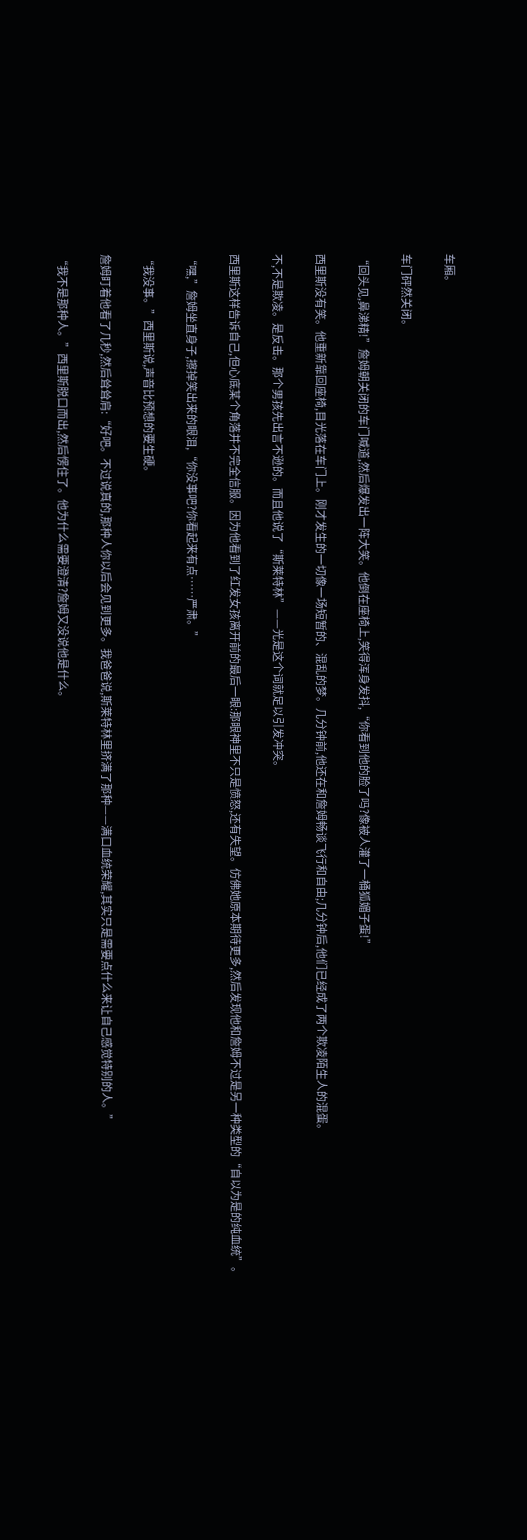车厢。

车门砰然关闭。

“回头见,鼻涕精!”詹姆朝关闭的车门喊道,然后爆发出一阵大笑。他倒在座椅上,笑得浑身发抖,“你看到他的脸了吗?像被人灌了一桶狐媚子蛋!”

西里斯没有笑。他重新靠回座椅,目光落在车门上。刚才发生的一切像一场短暂的、混乱的梦。几分钟前,他还在和詹姆畅谈飞行和自由;几分钟后,他们已经成了两个欺凌陌生人的混蛋。

不,不是欺凌。是反击。那个男孩先出言不逊的。而且他说了“斯莱特林”——光是这个词就足以引发冲突。

西里斯这样告诉自己,但心底某个角落并不完全信服。因为他看到了红发女孩离开前的最后一眼:那眼神里不只是愤怒,还有失望。仿佛她原本期待更多,然后发现他和詹姆不过是另一种类型的“自以为是的纯血统”。

“嘿,”詹姆坐直身子,擦掉笑出来的眼泪,“你没事吧?你看起来有点……严肃。”

“我没事。”西里斯说,声音比预想的要生硬。

詹姆盯着他看了几秒,然后耸耸肩:“好吧。不过说真的,那种人你以后会见到更多。我爸爸说,斯莱特林里挤满了那种——满口血统荣耀,其实只是需要点什么来让自己感觉特别的人。”

“我不是那种人。”西里斯脱口而出,然后愣住了。他为什么需要澄清?詹姆又没说他是什么。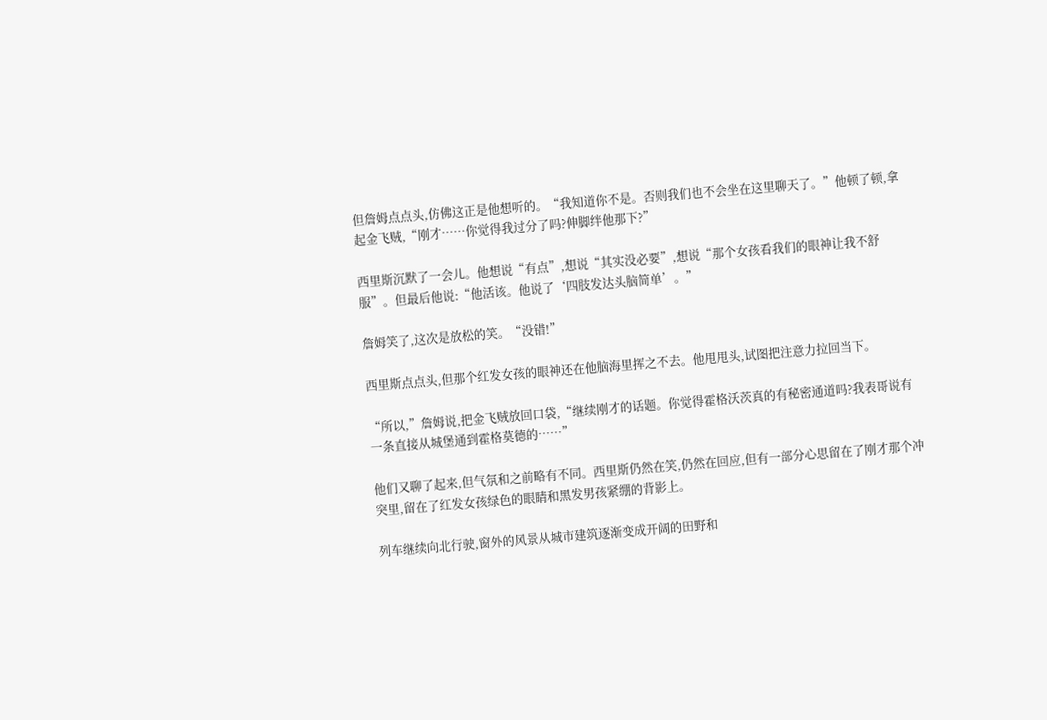但詹姆点点头,仿佛这正是他想听的。“我知道你不是。否则我们也不会坐在这里聊天了。”他顿了顿,拿起金飞贼,“刚才……你觉得我过分了吗?伸脚绊他那下?”

西里斯沉默了一会儿。他想说“有点”,想说“其实没必要”,想说“那个女孩看我们的眼神让我不舒服”。但最后他说:“他活该。他说了‘四肢发达头脑简单’。”

詹姆笑了,这次是放松的笑。“没错!”

西里斯点点头,但那个红发女孩的眼神还在他脑海里挥之不去。他甩甩头,试图把注意力拉回当下。

“所以,”詹姆说,把金飞贼放回口袋,“继续刚才的话题。你觉得霍格沃茨真的有秘密通道吗?我表哥说有一条直接从城堡通到霍格莫德的……”

他们又聊了起来,但气氛和之前略有不同。西里斯仍然在笑,仍然在回应,但有一部分心思留在了刚才那个冲突里,留在了红发女孩绿色的眼睛和黑发男孩紧绷的背影上。

列车继续向北行驶,窗外的风景从城市建筑逐渐变成开阔的田野和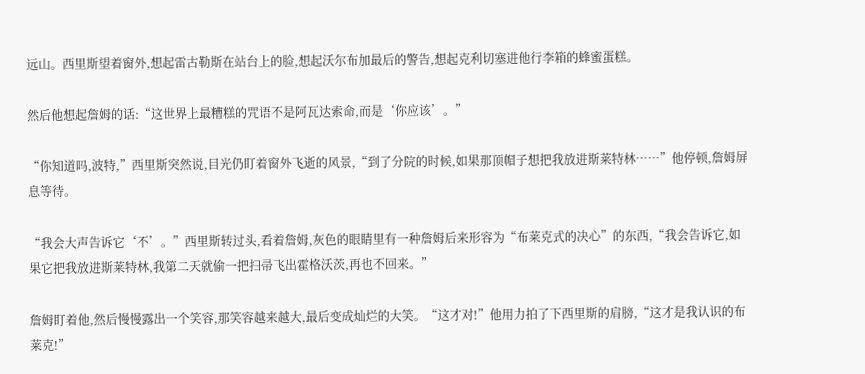远山。西里斯望着窗外,想起雷古勒斯在站台上的脸,想起沃尔布加最后的警告,想起克利切塞进他行李箱的蜂蜜蛋糕。

然后他想起詹姆的话:“这世界上最糟糕的咒语不是阿瓦达索命,而是‘你应该’。”

“你知道吗,波特,”西里斯突然说,目光仍盯着窗外飞逝的风景,“到了分院的时候,如果那顶帽子想把我放进斯莱特林……”他停顿,詹姆屏息等待。

“我会大声告诉它‘不’。”西里斯转过头,看着詹姆,灰色的眼睛里有一种詹姆后来形容为“布莱克式的决心”的东西,“我会告诉它,如果它把我放进斯莱特林,我第二天就偷一把扫帚飞出霍格沃茨,再也不回来。”

詹姆盯着他,然后慢慢露出一个笑容,那笑容越来越大,最后变成灿烂的大笑。“这才对!”他用力拍了下西里斯的肩膀,“这才是我认识的布莱克!”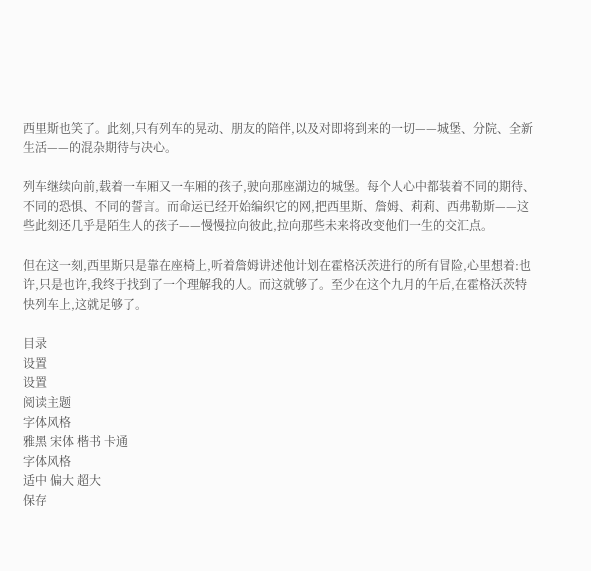西里斯也笑了。此刻,只有列车的晃动、朋友的陪伴,以及对即将到来的一切——城堡、分院、全新生活——的混杂期待与决心。

列车继续向前,载着一车厢又一车厢的孩子,驶向那座湖边的城堡。每个人心中都装着不同的期待、不同的恐惧、不同的誓言。而命运已经开始编织它的网,把西里斯、詹姆、莉莉、西弗勒斯——这些此刻还几乎是陌生人的孩子——慢慢拉向彼此,拉向那些未来将改变他们一生的交汇点。

但在这一刻,西里斯只是靠在座椅上,听着詹姆讲述他计划在霍格沃茨进行的所有冒险,心里想着:也许,只是也许,我终于找到了一个理解我的人。而这就够了。至少在这个九月的午后,在霍格沃茨特快列车上,这就足够了。

目录
设置
设置
阅读主题
字体风格
雅黑 宋体 楷书 卡通
字体风格
适中 偏大 超大
保存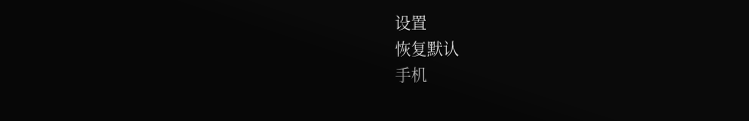设置
恢复默认
手机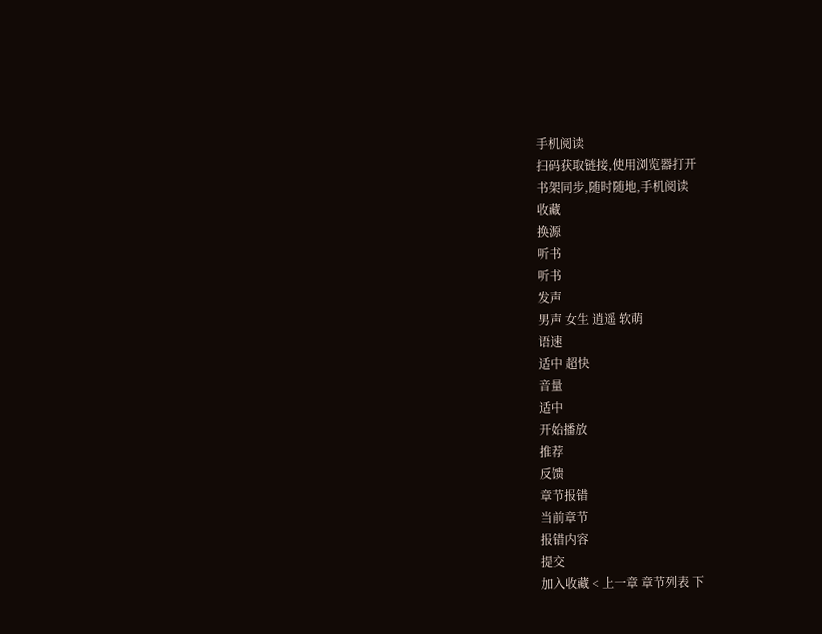手机阅读
扫码获取链接,使用浏览器打开
书架同步,随时随地,手机阅读
收藏
换源
听书
听书
发声
男声 女生 逍遥 软萌
语速
适中 超快
音量
适中
开始播放
推荐
反馈
章节报错
当前章节
报错内容
提交
加入收藏 < 上一章 章节列表 下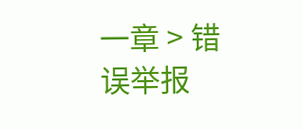一章 > 错误举报